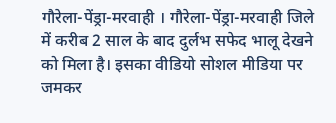गौरेला-पेंड्रा-मरवाही । गौरेला-पेंड्रा-मरवाही जिले में करीब 2 साल के बाद दुर्लभ सफेद भालू देखने को मिला है। इसका वीडियो सोशल मीडिया पर जमकर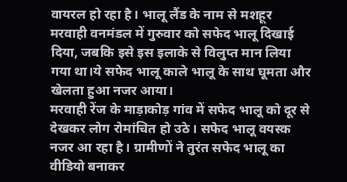वायरल हो रहा है। भालू लैंड के नाम से मशहूर मरवाही वनमंडल में गुरुवार को सफेद भालू दिखाई दिया, जबकि इसे इस इलाके से विलुप्त मान लिया गया था।ये सफेद भालू काले भालू के साथ घूमता और खेलता हुआ नजर आया।
मरवाही रेंज के माड़ाकोड़ गांव में सफेद भालू को दूर से देखकर लोग रोमांचित हो उठे। सफेद भालू वयस्क नजर आ रहा है। ग्रामीणों ने तुरंत सफेद भालू का वीडियो बनाकर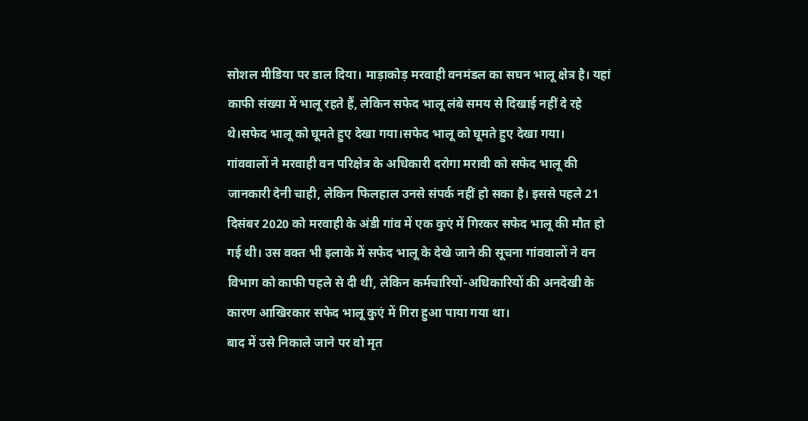सोशल मीडिया पर डाल दिया। माड़ाकोड़ मरवाही वनमंडल का सघन भालू क्षेत्र है। यहां काफी संख्या में भालू रहते हैं, लेकिन सफेद भालू लंबे समय से दिखाई नहीं दे रहे थे।सफेद भालू को घूमते हुए देखा गया।सफेद भालू को घूमते हुए देखा गया।
गांववालों ने मरवाही वन परिक्षेत्र के अधिकारी दरोगा मरावी को सफेद भालू की जानकारी देनी चाही, लेकिन फिलहाल उनसे संपर्क नहीं हो सका है। इससे पहले 21 दिसंबर 2020 को मरवाही के अंडी गांव में एक कुएं में गिरकर सफेद भालू की मौत हो गई थी। उस वक्त भी इलाके में सफेद भालू के देखे जाने की सूचना गांववालों ने वन विभाग को काफी पहले से दी थी, लेकिन कर्मचारियों-अधिकारियों की अनदेखी के कारण आखिरकार सफेद भालू कुएं में गिरा हुआ पाया गया था।
बाद में उसे निकाले जाने पर वो मृत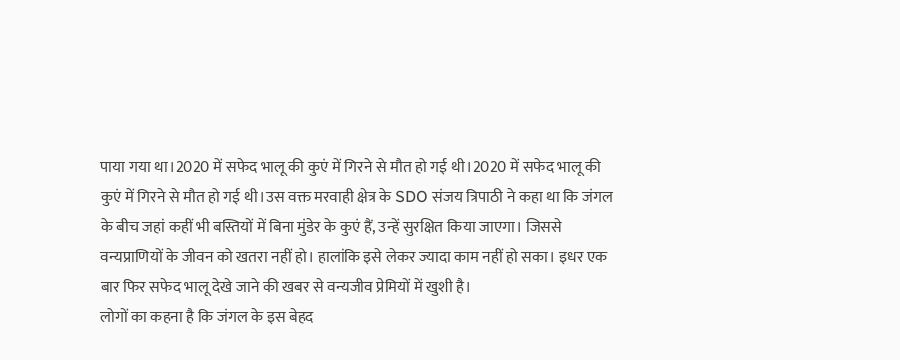पाया गया था।2020 में सफेद भालू की कुएं में गिरने से मौत हो गई थी।2020 में सफेद भालू की कुएं में गिरने से मौत हो गई थी।उस वक्त मरवाही क्षेत्र के SDO संजय त्रिपाठी ने कहा था कि जंगल के बीच जहां कहीं भी बस्तियों में बिना मुंडेर के कुएं हैं, उन्हें सुरक्षित किया जाएगा। जिससे वन्यप्राणियों के जीवन को खतरा नहीं हो। हालांकि इसे लेकर ज्यादा काम नहीं हो सका। इधर एक बार फिर सफेद भालू देखे जाने की खबर से वन्यजीव प्रेमियों में खुशी है।
लोगों का कहना है कि जंगल के इस बेहद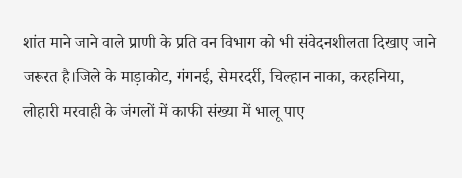शांत माने जाने वाले प्राणी के प्रति वन विभाग को भी संवेदनशीलता दिखाए जाने जरूरत है।जिले के माड़ाकोट, गंगनई, सेमरदर्री, चिल्हान नाका, करहनिया, लोहारी मरवाही के जंगलों में काफी संख्या में भालू पाए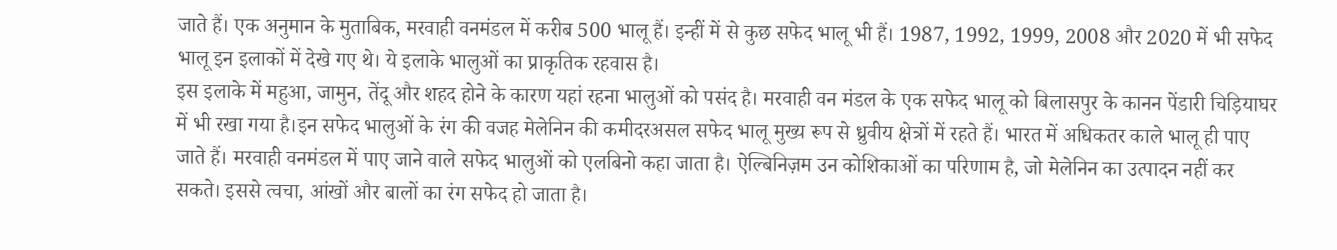जाते हैं। एक अनुमान के मुताबिक, मरवाही वनमंडल में करीब 500 भालू हैं। इन्हीं में से कुछ सफेद भालू भी हैं। 1987, 1992, 1999, 2008 और 2020 में भी सफेद भालू इन इलाकों में देखे गए थे। ये इलाके भालुओं का प्राकृतिक रहवास है।
इस इलाके में महुआ, जामुन, तेंदू और शहद होने के कारण यहां रहना भालुओं को पसंद है। मरवाही वन मंडल के एक सफेद भालू को बिलासपुर के कानन पेंडारी चिड़ियाघर में भी रखा गया है।इन सफेद भालुओं के रंग की वजह मेलेनिन की कमीदरअसल सफेद भालू मुख्य रूप से ध्रुवीय क्षेत्रों में रहते हैं। भारत में अधिकतर काले भालू ही पाए जाते हैं। मरवाही वनमंडल में पाए जाने वाले सफेद भालुओं को एलबिनो कहा जाता है। ऐल्बिनिज़म उन कोशिकाओं का परिणाम है, जो मेलेनिन का उत्पादन नहीं कर सकते। इससे त्वचा, आंखों और बालों का रंग सफेद हो जाता है।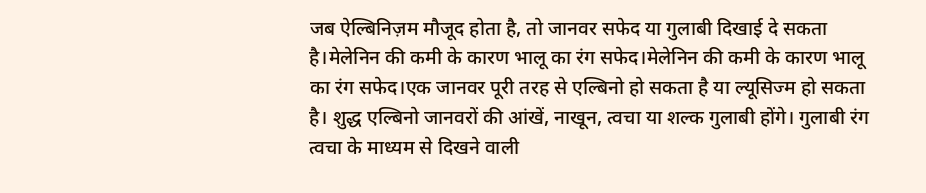जब ऐल्बिनिज़म मौजूद होता है, तो जानवर सफेद या गुलाबी दिखाई दे सकता है।मेलेनिन की कमी के कारण भालू का रंग सफेद।मेलेनिन की कमी के कारण भालू का रंग सफेद।एक जानवर पूरी तरह से एल्बिनो हो सकता है या ल्यूसिज्म हो सकता है। शुद्ध एल्बिनो जानवरों की आंखें, नाखून, त्वचा या शल्क गुलाबी होंगे। गुलाबी रंग त्वचा के माध्यम से दिखने वाली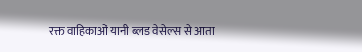रक्त वाहिकाओं यानी ब्लड वेसेल्स से आता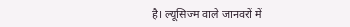है। ल्यूसिज्म वाले जानवरों में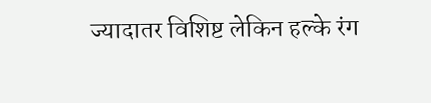ज्यादातर विशिष्ट लेकिन हल्के रंग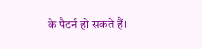के पैटर्न हो सकते हैं।